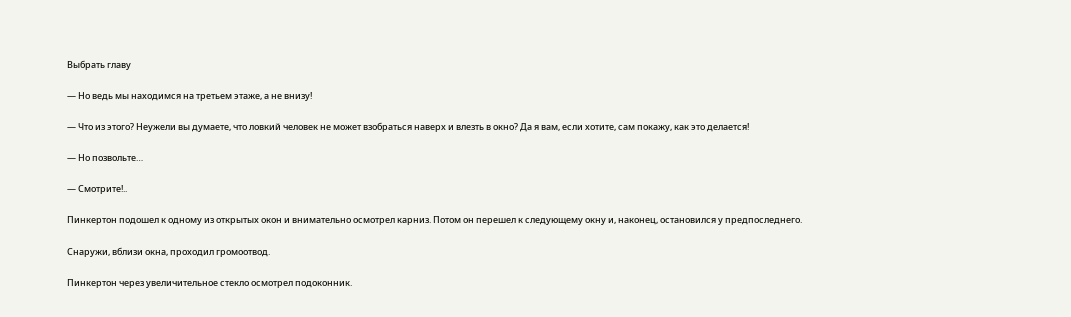Выбрать главу

— Но ведь мы находимся на третьем этаже, а не внизу!

— Что из этого? Неужели вы думаете, что ловкий человек не может взобраться наверх и влезть в окно? Да я вам, если хотите, сам покажу, как это делается!

— Но позвольте…

— Смотрите!..

Пинкертон подошел к одному из открытых окон и внимательно осмотрел карниз. Потом он перешел к следующему окну и, наконец, остановился у предпоследнего.

Снаружи, вблизи окна, проходил громоотвод.

Пинкертон через увеличительное стекло осмотрел подоконник.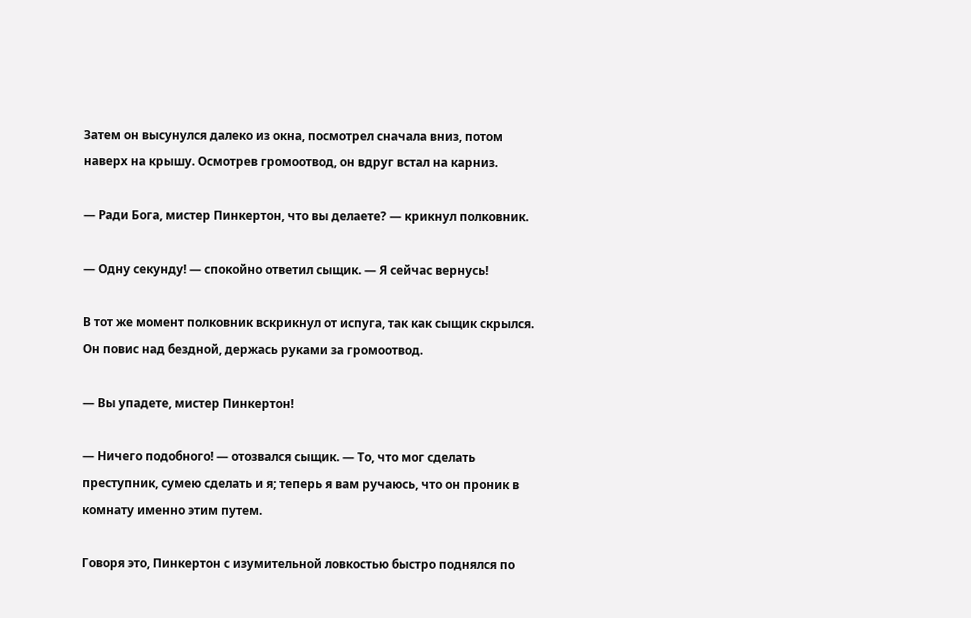Затем он высунулся далеко из окна, посмотрел сначала вниз, потом наверх на крышу. Осмотрев громоотвод, он вдруг встал на карниз.

— Ради Бога, мистер Пинкертон, что вы делаете? — крикнул полковник.

— Одну секунду! — спокойно ответил сыщик. — Я сейчас вернусь!

В тот же момент полковник вскрикнул от испуга, так как сыщик скрылся. Он повис над бездной, держась руками за громоотвод.

— Вы упадете, мистер Пинкертон!

— Ничего подобного! — отозвался сыщик. — То, что мог сделать преступник, сумею сделать и я; теперь я вам ручаюсь, что он проник в комнату именно этим путем.

Говоря это, Пинкертон с изумительной ловкостью быстро поднялся по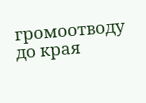громоотводу до края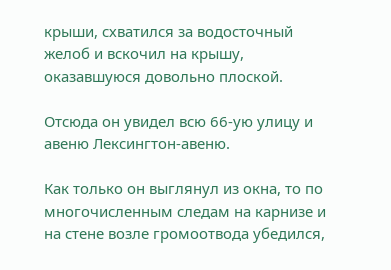крыши, схватился за водосточный желоб и вскочил на крышу, оказавшуюся довольно плоской.

Отсюда он увидел всю 66-ую улицу и авеню Лексингтон-авеню.

Как только он выглянул из окна, то по многочисленным следам на карнизе и на стене возле громоотвода убедился,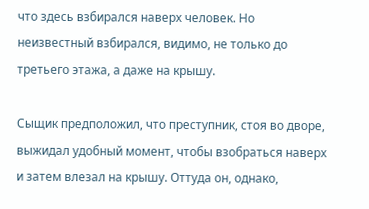что здесь взбирался наверх человек. Но неизвестный взбирался, видимо, не только до третьего этажа, а даже на крышу.

Сыщик предположил, что преступник, стоя во дворе, выжидал удобный момент, чтобы взобраться наверх и затем влезал на крышу. Оттуда он, однако,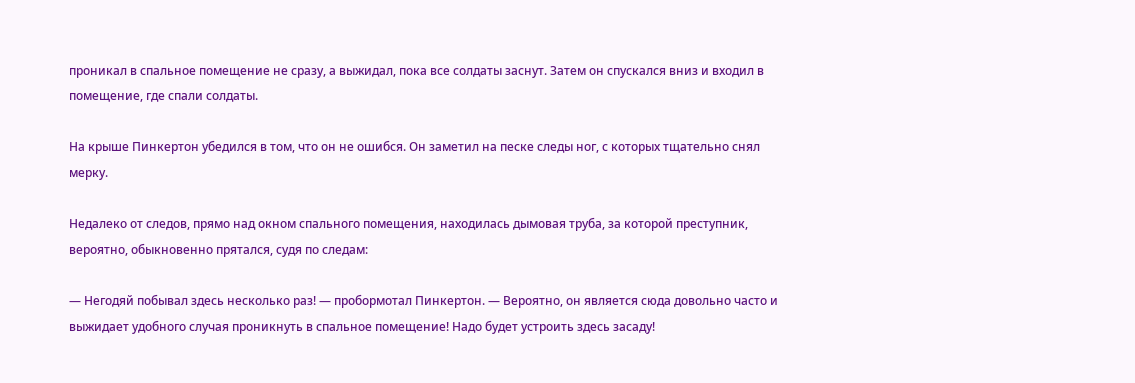проникал в спальное помещение не сразу, а выжидал, пока все солдаты заснут. Затем он спускался вниз и входил в помещение, где спали солдаты.

На крыше Пинкертон убедился в том, что он не ошибся. Он заметил на песке следы ног, с которых тщательно снял мерку.

Недалеко от следов, прямо над окном спального помещения, находилась дымовая труба, за которой преступник, вероятно, обыкновенно прятался, судя по следам:

— Негодяй побывал здесь несколько раз! — пробормотал Пинкертон. — Вероятно, он является сюда довольно часто и выжидает удобного случая проникнуть в спальное помещение! Надо будет устроить здесь засаду!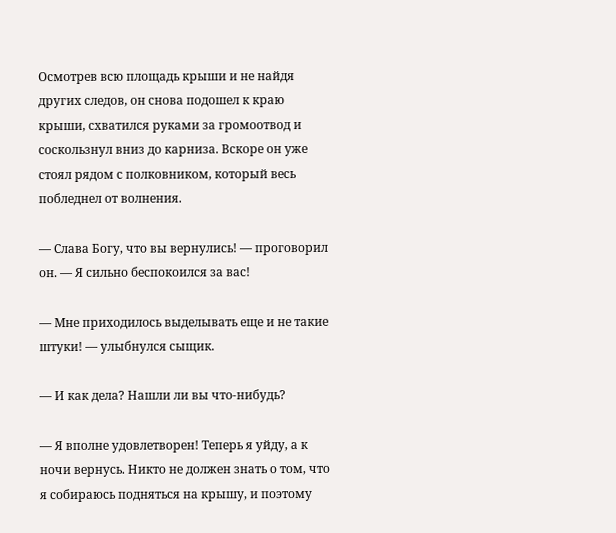Осмотрев всю площадь крыши и не найдя других следов, он снова подошел к краю крыши, схватился руками за громоотвод и соскользнул вниз до карниза. Вскоре он уже стоял рядом с полковником, который весь побледнел от волнения.

— Слава Богу, что вы вернулись! — проговорил он. — Я сильно беспокоился за вас!

— Мне приходилось выделывать еще и не такие штуки! — улыбнулся сыщик.

— И как дела? Нашли ли вы что-нибудь?

— Я вполне удовлетворен! Теперь я уйду, а к ночи вернусь. Никто не должен знать о том, что я собираюсь подняться на крышу, и поэтому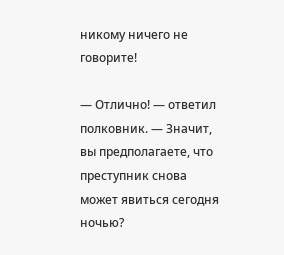никому ничего не говорите!

— Отлично! — ответил полковник. — Значит, вы предполагаете, что преступник снова может явиться сегодня ночью?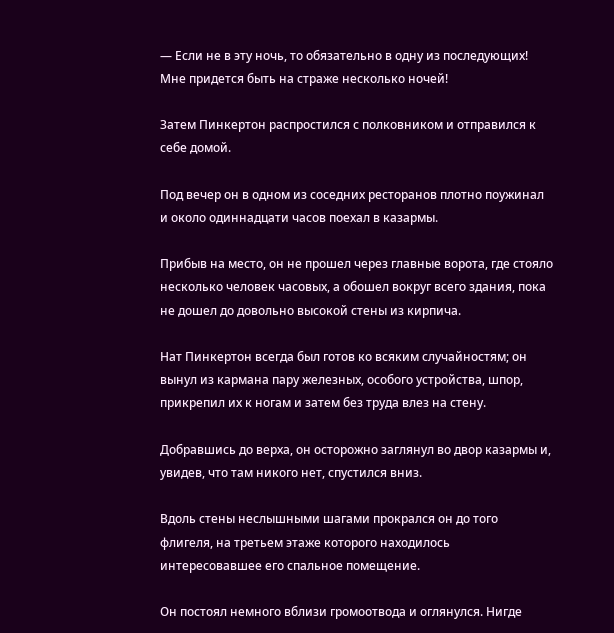— Если не в эту ночь, то обязательно в одну из последующих! Мне придется быть на страже несколько ночей!

Затем Пинкертон распростился с полковником и отправился к себе домой.

Под вечер он в одном из соседних ресторанов плотно поужинал и около одиннадцати часов поехал в казармы.

Прибыв на место, он не прошел через главные ворота, где стояло несколько человек часовых, а обошел вокруг всего здания, пока не дошел до довольно высокой стены из кирпича.

Нат Пинкертон всегда был готов ко всяким случайностям; он вынул из кармана пару железных, особого устройства, шпор, прикрепил их к ногам и затем без труда влез на стену.

Добравшись до верха, он осторожно заглянул во двор казармы и, увидев, что там никого нет, спустился вниз.

Вдоль стены неслышными шагами прокрался он до того флигеля, на третьем этаже которого находилось интересовавшее его спальное помещение.

Он постоял немного вблизи громоотвода и оглянулся. Нигде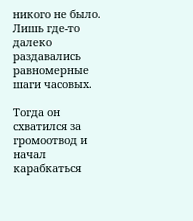никого не было. Лишь где-то далеко раздавались равномерные шаги часовых.

Тогда он схватился за громоотвод и начал карабкаться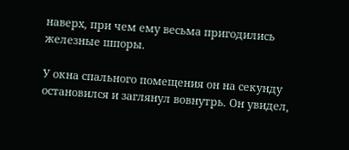наверх, при чем ему весьма пригодились железные шпоры.

У окна спального помещения он на секунду остановился и заглянул вовнутрь. Он увидел,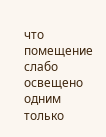что помещение слабо освещено одним только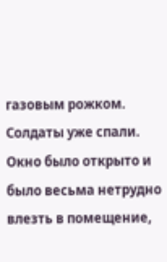газовым рожком. Солдаты уже спали. Окно было открыто и было весьма нетрудно влезть в помещение,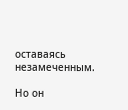оставаясь незамеченным.

Но он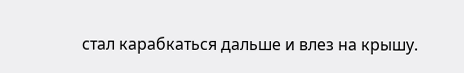стал карабкаться дальше и влез на крышу.